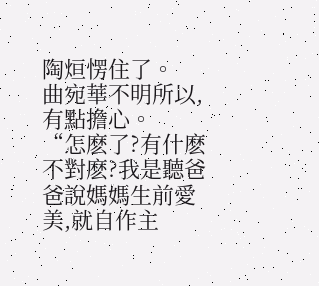陶烜愣住了。
曲宛華不明所以,有點擔心。
“怎麽了?有什麽不對麽?我是聽爸爸說媽媽生前愛美,就自作主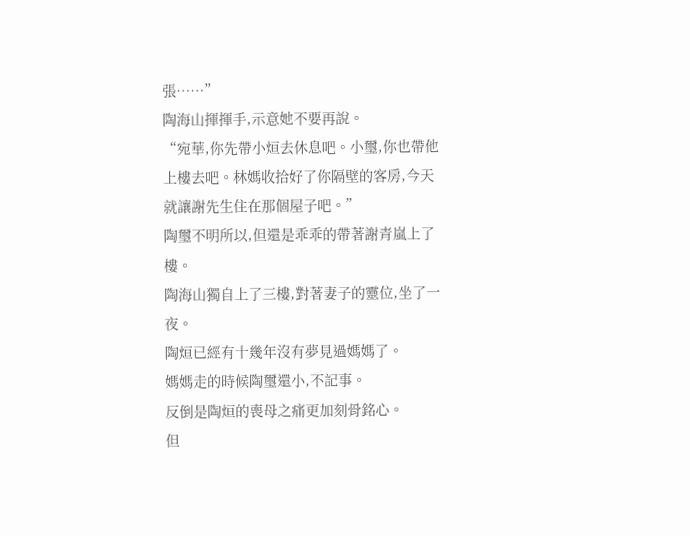張……”
陶海山揮揮手,示意她不要再說。
“宛華,你先帶小烜去休息吧。小璽,你也帶他上樓去吧。林媽收拾好了你隔壁的客房,今天就讓謝先生住在那個屋子吧。”
陶璽不明所以,但還是乖乖的帶著謝青嵐上了樓。
陶海山獨自上了三樓,對著妻子的靈位,坐了一夜。
陶烜已經有十幾年沒有夢見過媽媽了。
媽媽走的時候陶璽還小,不記事。
反倒是陶烜的喪母之痛更加刻骨銘心。
但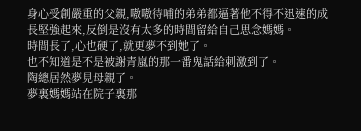身心受創嚴重的父親,嗷嗷待哺的弟弟都逼著他不得不迅速的成長堅強起來,反倒是沒有太多的時間留給自己思念媽媽。
時間長了,心也硬了,就更夢不到她了。
也不知道是不是被謝青嵐的那一番鬼話給刺激到了。
陶總居然夢見母親了。
夢裏媽媽站在院子裏那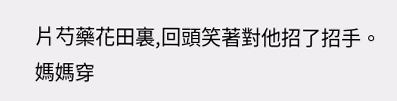片芍藥花田裏,回頭笑著對他招了招手。
媽媽穿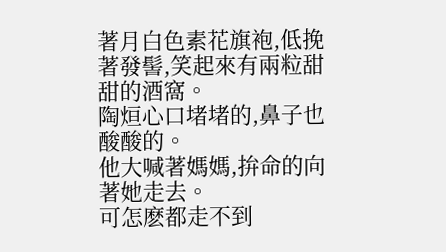著月白色素花旗袍,低挽著發髻,笑起來有兩粒甜甜的酒窩。
陶烜心口堵堵的,鼻子也酸酸的。
他大喊著媽媽,拚命的向著她走去。
可怎麽都走不到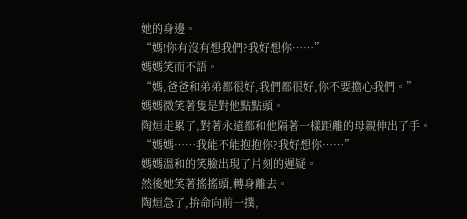她的身邊。
“媽!你有沒有想我們?我好想你……”
媽媽笑而不語。
“媽,爸爸和弟弟都很好,我們都很好,你不要擔心我們。”
媽媽微笑著隻是對他點點頭。
陶烜走累了,對著永遠都和他隔著一樣距離的母親伸出了手。
“媽媽……我能不能抱抱你?我好想你……”
媽媽溫和的笑臉出現了片刻的遲疑。
然後她笑著搖搖頭,轉身離去。
陶烜急了,拚命向前一撲,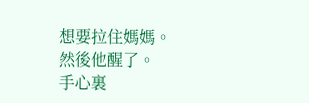想要拉住媽媽。
然後他醒了。
手心裏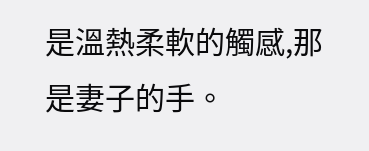是溫熱柔軟的觸感,那是妻子的手。